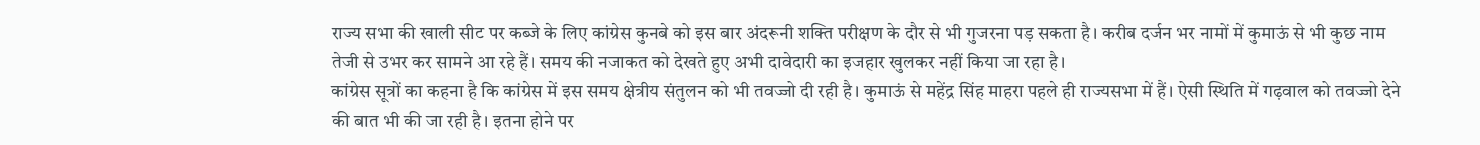राज्य सभा की खाली सीट पर कब्जे के लिए कांग्रेस कुनबे को इस बार अंदरूनी शक्ति परीक्षण के दौर से भी गुजरना पड़ सकता है। करीब दर्जन भर नामों में कुमाऊं से भी कुछ नाम तेजी से उभर कर सामने आ रहे हैं। समय की नजाकत को देखते हुए अभी दावेदारी का इजहार खुलकर नहीं किया जा रहा है।
कांग्रेस सूत्रों का कहना है कि कांग्रेस में इस समय क्षेत्रीय संतुलन को भी तवज्जो दी रही है। कुमाऊं से महेंद्र सिंह माहरा पहले ही राज्यसभा में हैं। ऐसी स्थिति में गढ़वाल को तवज्जो देने की बात भी की जा रही है। इतना होने पर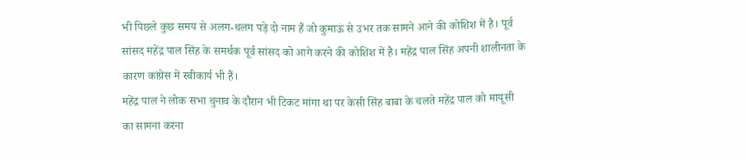भी पिछले कुछ समय से अलग-थलग पड़े दो नाम हैं जो कुमाऊं से उभर तक सामने आने की कोशिश में है। पूर्व सांसद महेंद्र पाल सिंह के समर्थक पूर्व सांसद को आगे करने की कोशिश में है। महेंद्र पाल सिंह अपनी शालीनता के कारण कांग्रेस में स्वीकार्य भी हैं।
महेंद्र पाल ने लोक सभा चुनाव के दौरान भी टिकट मांगा था पर केसी सिंह बाबा के चलते महेंद्र पाल को मायूसी का सामना करना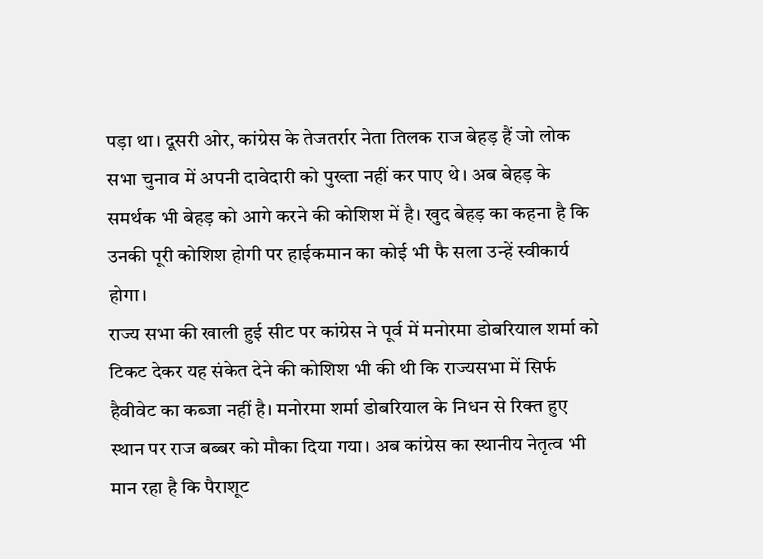पड़ा था। दूसरी ओर, कांग्रेस के तेजतर्रार नेता तिलक राज बेहड़ हैं जो लोक सभा चुनाव में अपनी दावेदारी को पुख्ता नहीं कर पाए थे। अब बेहड़ के समर्थक भी बेहड़ को आगे करने की कोशिश में है। खुद बेहड़ का कहना है कि उनकी पूरी कोशिश होगी पर हाईकमान का कोई भी फै सला उन्हें स्वीकार्य होगा।
राज्य सभा की खाली हुई सीट पर कांग्रेस ने पूर्व में मनोरमा डोबरियाल शर्मा को टिकट देकर यह संकेत देने की कोशिश भी की थी कि राज्यसभा में सिर्फ हैवीवेट का कब्जा नहीं है। मनोरमा शर्मा डोबरियाल के निधन से रिक्त हुए स्थान पर राज बब्बर को मौका दिया गया। अब कांग्रेस का स्थानीय नेतृत्व भी मान रहा है कि पैराशूट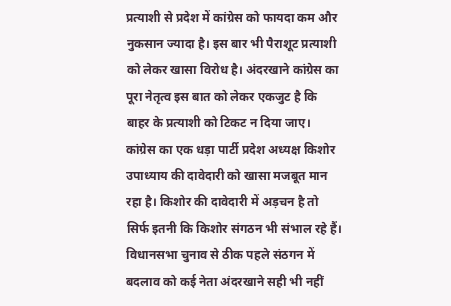प्रत्याशी से प्रदेश में कांग्रेस को फायदा कम और नुकसान ज्यादा है। इस बार भी पैराशूट प्रत्याशी को लेकर खासा विरोध है। अंदरखाने कांग्रेस का पूरा नेतृत्व इस बात को लेकर एकजुट है कि बाहर के प्रत्याशी को टिकट न दिया जाए।
कांग्रेस का एक धड़ा पार्टी प्रदेश अध्यक्ष किशोर उपाध्याय की दावेदारी को खासा मजबूत मान रहा है। किशोर की दावेदारी में अड़चन है तो सिर्फ इतनी कि किशोर संगठन भी संभाल रहे हैं। विधानसभा चुनाव से ठीक पहले संठगन में बदलाव को कई नेता अंदरखाने सही भी नहीं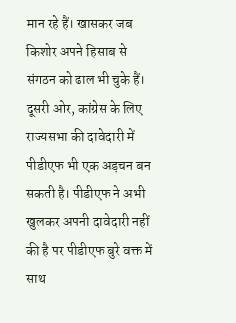मान रहे हैं। खासकर जब किशोर अपने हिसाब से संगठन को ढाल भी चुके हैं। दूसरी ओर, कांग्रेस के लिए राज्यसभा की दावेदारी में पीडीएफ भी एक अड़चन बन सकती है। पीडीएफ ने अभी खुलकर अपनी दावेदारी नहीं की है पर पीडीएफ बुरे वक्त में साथ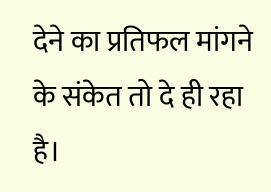देने का प्रतिफल मांगने के संकेत तो दे ही रहा है।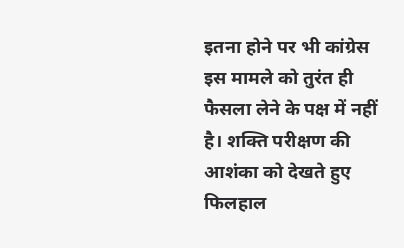इतना होने पर भी कांग्रेस इस मामले को तुरंत ही फैसला लेने के पक्ष में नहीं है। शक्ति परीक्षण की आशंका को देखते हुए फिलहाल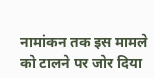नामांकन तक इस मामले को टालने पर जोर दिया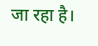जा रहा है।